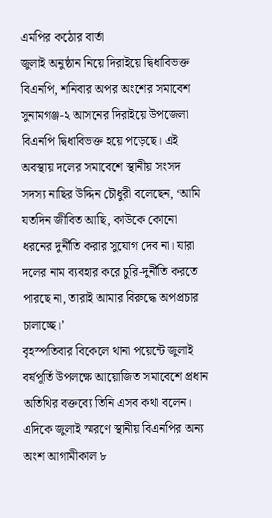এমপির কঠোর বার্তা
জুলাই অনুষ্ঠান নিয়ে দিরাইয়ে দ্বিধাবিভক্ত বিএনপি, শনিবার অপর অংশের সমাবেশ
সুনামগঞ্জ-২ আসনের দিরাইয়ে উপজেলা বিএনপি দ্বিধাবিভক্ত হয়ে পড়েছে। এই অবস্থায় দলের সমাবেশে স্থানীয় সংসদ সদস্য নাছির উদ্দিন চৌধুরী বলেছেন, ‘আমি যতদিন জীবিত আছি, কাউকে কোনো ধরনের দুর্নীতি করার সুযোগ দেব না। যারা দলের নাম ব্যবহার করে চুরি-দুর্নীতি করতে পারছে না, তারাই আমার বিরুদ্ধে অপপ্রচার চালাচ্ছে।’
বৃহস্পতিবার বিকেলে থানা পয়েন্টে জুলাই বর্ষপূর্তি উপলক্ষে আয়োজিত সমাবেশে প্রধান অতিথির বক্তব্যে তিনি এসব কথা বলেন। এদিকে জুলাই স্মরণে স্থানীয় বিএনপির অন্য অংশ আগামীকাল ৮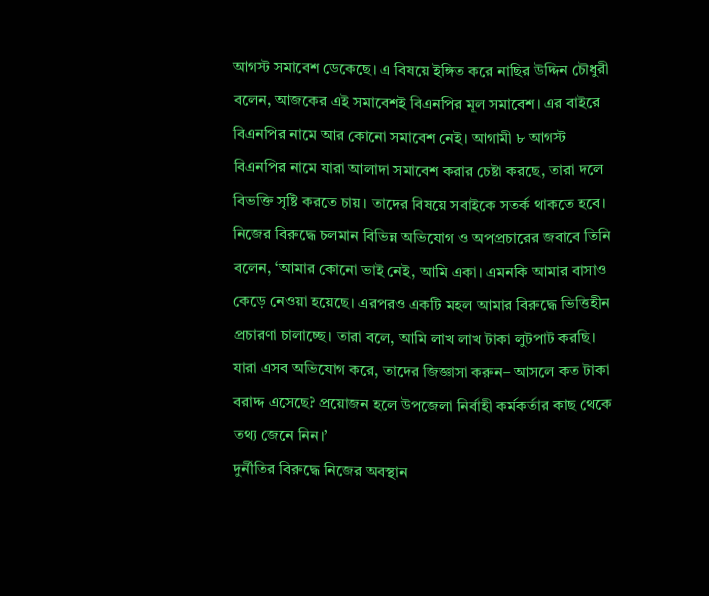আগস্ট সমাবেশ ডেকেছে। এ বিষয়ে ইঙ্গিত করে নাছির উদ্দিন চৌধুরী বলেন, আজকের এই সমাবেশই বিএনপির মূল সমাবেশ। এর বাইরে বিএনপির নামে আর কোনো সমাবেশ নেই। আগামী ৮ আগস্ট বিএনপির নামে যারা আলাদা সমাবেশ করার চেষ্টা করছে, তারা দলে বিভক্তি সৃষ্টি করতে চায়। তাদের বিষয়ে সবাইকে সতর্ক থাকতে হবে।
নিজের বিরুদ্ধে চলমান বিভিন্ন অভিযোগ ও অপপ্রচারের জবাবে তিনি বলেন, ‘আমার কোনো ভাই নেই, আমি একা। এমনকি আমার বাসাও কেড়ে নেওয়া হয়েছে। এরপরও একটি মহল আমার বিরুদ্ধে ভিত্তিহীন প্রচারণা চালাচ্ছে। তারা বলে, আমি লাখ লাখ টাকা লুটপাট করছি। যারা এসব অভিযোগ করে, তাদের জিজ্ঞাসা করুন– আসলে কত টাকা বরাদ্দ এসেছে? প্রয়োজন হলে উপজেলা নির্বাহী কর্মকর্তার কাছ থেকে তথ্য জেনে নিন।’
দুর্নীতির বিরুদ্ধে নিজের অবস্থান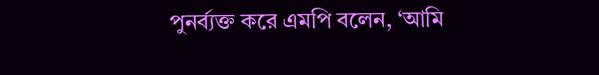পুনর্ব্যক্ত করে এমপি বলেন, ‘আমি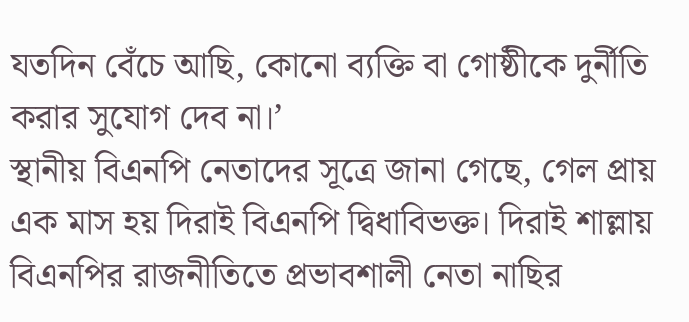যতদিন বেঁচে আছি, কোনো ব্যক্তি বা গোষ্ঠীকে দুর্নীতি করার সুযোগ দেব না।’
স্থানীয় বিএনপি নেতাদের সূত্রে জানা গেছে, গেল প্রায় এক মাস হয় দিরাই বিএনপি দ্বিধাবিভক্ত। দিরাই শাল্লায় বিএনপির রাজনীতিতে প্রভাবশালী নেতা নাছির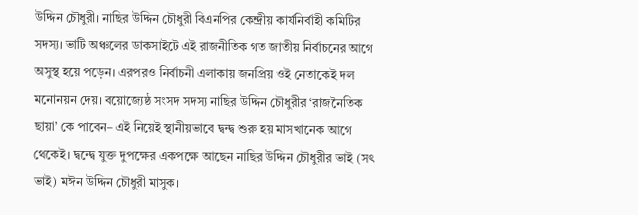উদ্দিন চৌধুরী। নাছির উদ্দিন চৌধুরী বিএনপির কেন্দ্রীয় কার্যনির্বাহী কমিটির সদস্য। ভাটি অঞ্চলের ডাকসাইটে এই রাজনীতিক গত জাতীয় নির্বাচনের আগে অসুস্থ হয়ে পড়েন। এরপরও নির্বাচনী এলাকায় জনপ্রিয় ওই নেতাকেই দল মনোনয়ন দেয়। বয়োজ্যেষ্ঠ সংসদ সদস্য নাছির উদ্দিন চৌধুরীর ‘রাজনৈতিক ছায়া’ কে পাবেন– এই নিয়েই স্থানীয়ভাবে দ্বন্দ্ব শুরু হয় মাসখানেক আগে থেকেই। দ্বন্দ্বে যুক্ত দুপক্ষের একপক্ষে আছেন নাছির উদ্দিন চৌধুরীর ভাই (সৎ ভাই) মঈন উদ্দিন চৌধুরী মাসুক।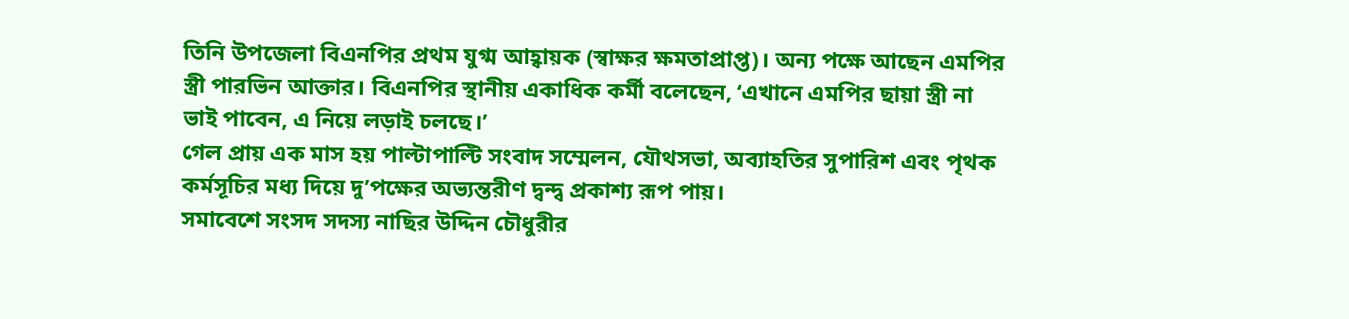তিনি উপজেলা বিএনপির প্রথম যুগ্ম আহ্বায়ক (স্বাক্ষর ক্ষমতাপ্রাপ্ত)। অন্য পক্ষে আছেন এমপির স্ত্রী পারভিন আক্তার। বিএনপির স্থানীয় একাধিক কর্মী বলেছেন, ‘এখানে এমপির ছায়া স্ত্রী না ভাই পাবেন, এ নিয়ে লড়াই চলছে।’
গেল প্রায় এক মাস হয় পাল্টাপাল্টি সংবাদ সম্মেলন, যৌথসভা, অব্যাহতির সুপারিশ এবং পৃথক কর্মসূচির মধ্য দিয়ে দু’পক্ষের অভ্যন্তরীণ দ্বন্দ্ব প্রকাশ্য রূপ পায়।
সমাবেশে সংসদ সদস্য নাছির উদ্দিন চৌধুরীর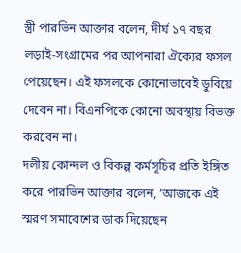স্ত্রী পারভিন আক্তার বলেন, দীর্ঘ ১৭ বছর লড়াই-সংগ্রামের পর আপনারা ঐক্যের ফসল পেয়েছেন। এই ফসলকে কোনোভাবেই ডুবিয়ে দেবেন না। বিএনপিকে কোনো অবস্থায় বিভক্ত করবেন না।
দলীয় কোন্দল ও বিকল্প কর্মসূচির প্রতি ইঙ্গিত করে পারভিন আক্তার বলেন, ‘আজকে এই স্মরণ সমাবেশের ডাক দিয়েছেন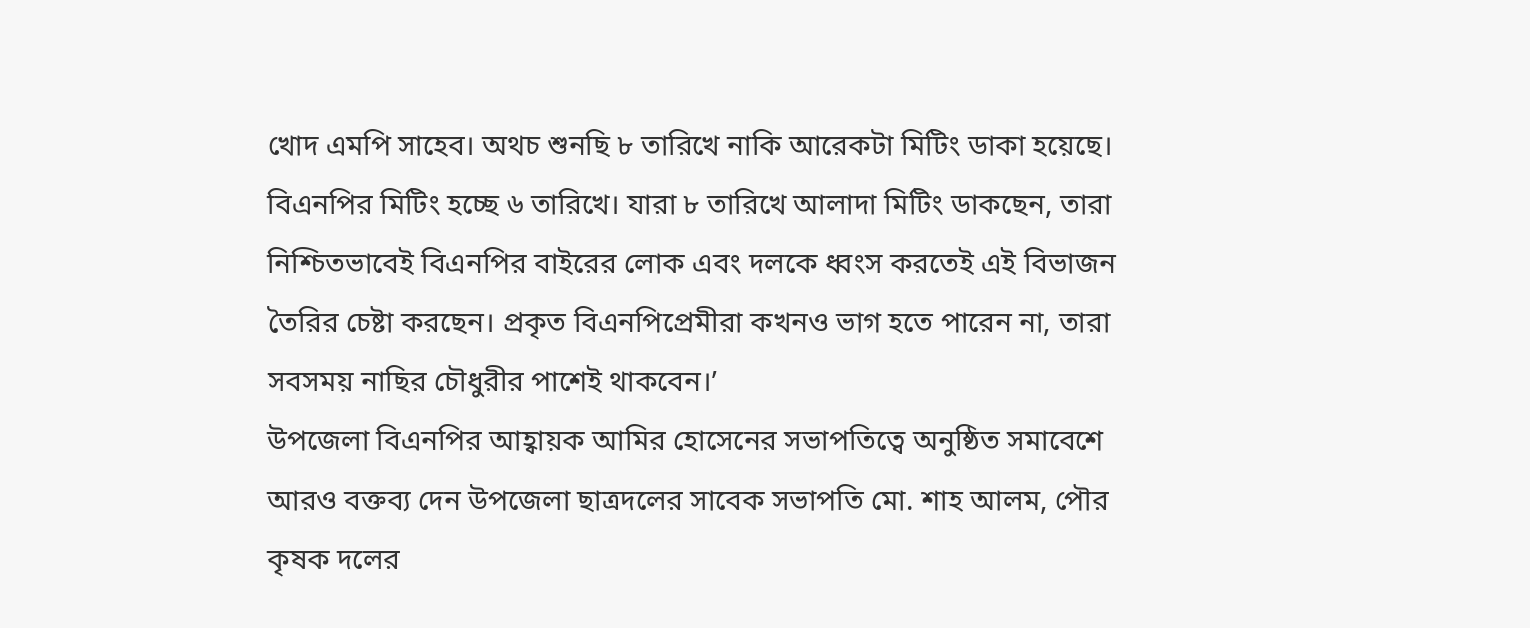খোদ এমপি সাহেব। অথচ শুনছি ৮ তারিখে নাকি আরেকটা মিটিং ডাকা হয়েছে। বিএনপির মিটিং হচ্ছে ৬ তারিখে। যারা ৮ তারিখে আলাদা মিটিং ডাকছেন, তারা নিশ্চিতভাবেই বিএনপির বাইরের লোক এবং দলকে ধ্বংস করতেই এই বিভাজন তৈরির চেষ্টা করছেন। প্রকৃত বিএনপিপ্রেমীরা কখনও ভাগ হতে পারেন না, তারা সবসময় নাছির চৌধুরীর পাশেই থাকবেন।’
উপজেলা বিএনপির আহ্বায়ক আমির হোসেনের সভাপতিত্বে অনুষ্ঠিত সমাবেশে আরও বক্তব্য দেন উপজেলা ছাত্রদলের সাবেক সভাপতি মো. শাহ আলম, পৌর কৃষক দলের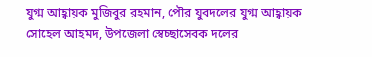যুগ্ম আহ্বায়ক মুজিবুর রহমান, পৌর যুবদলের যুগ্ম আহ্বায়ক সোহেল আহমদ, উপজেলা স্বেচ্ছাসেবক দলের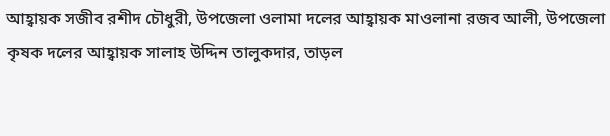আহ্বায়ক সজীব রশীদ চৌধুরী, উপজেলা ওলামা দলের আহ্বায়ক মাওলানা রজব আলী, উপজেলা কৃষক দলের আহ্বায়ক সালাহ উদ্দিন তালুকদার, তাড়ল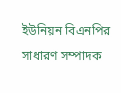ইউনিয়ন বিএনপির সাধারণ সম্পাদক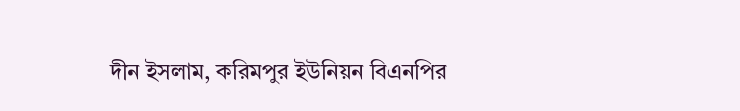দীন ইসলাম, করিমপুর ইউনিয়ন বিএনপির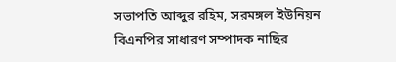সভাপতি আব্দুর রহিম, সরমঙ্গল ইউনিয়ন বিএনপির সাধারণ সম্পাদক নাছির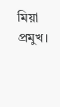মিয়া প্রমুখ।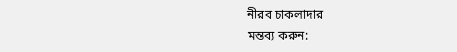নীরব চাকলাদার
মন্তব্য করুন: